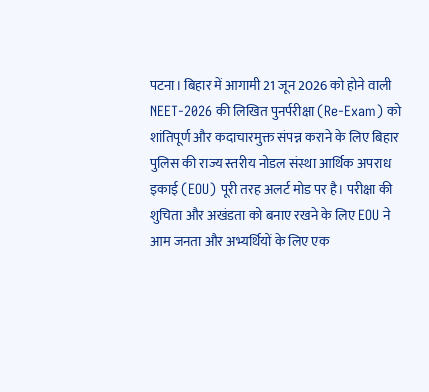पटना। बिहार में आगामी 21 जून 2026 को होने वाली NEET-2026 की लिखित पुनर्परीक्षा (Re-Exam) को शांतिपूर्ण और कदाचारमुक्त संपन्न कराने के लिए बिहार पुलिस की राज्य स्तरीय नोडल संस्था आर्थिक अपराध इकाई (EOU) पूरी तरह अलर्ट मोड पर है। परीक्षा की शुचिता और अखंडता को बनाए रखने के लिए EOU ने आम जनता और अभ्यर्थियों के लिए एक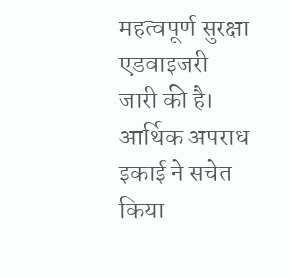महत्वपूर्ण सुरक्षा एडवाइजरी जारी की है।
आर्थिक अपराध इकाई ने सचेत किया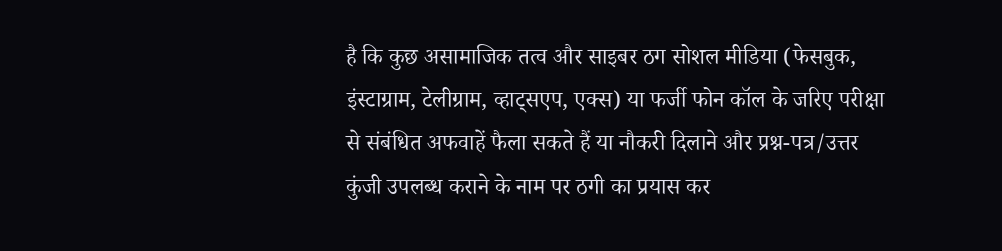है कि कुछ असामाजिक तत्व और साइबर ठग सोशल मीडिया (फेसबुक, इंस्टाग्राम, टेलीग्राम, व्हाट्सएप, एक्स) या फर्जी फोन कॉल के जरिए परीक्षा से संबंधित अफवाहें फैला सकते हैं या नौकरी दिलाने और प्रश्न-पत्र/उत्तर कुंजी उपलब्ध कराने के नाम पर ठगी का प्रयास कर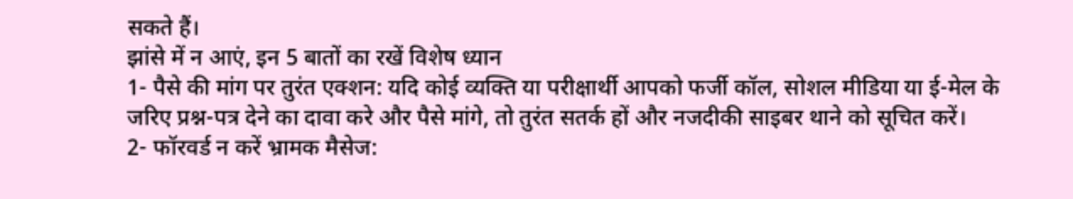सकते हैं।
झांसे में न आएं, इन 5 बातों का रखें विशेष ध्यान
1- पैसे की मांग पर तुरंत एक्शन: यदि कोई व्यक्ति या परीक्षार्थी आपको फर्जी कॉल, सोशल मीडिया या ई-मेल के जरिए प्रश्न-पत्र देने का दावा करे और पैसे मांगे, तो तुरंत सतर्क हों और नजदीकी साइबर थाने को सूचित करें।
2- फॉरवर्ड न करें भ्रामक मैसेज: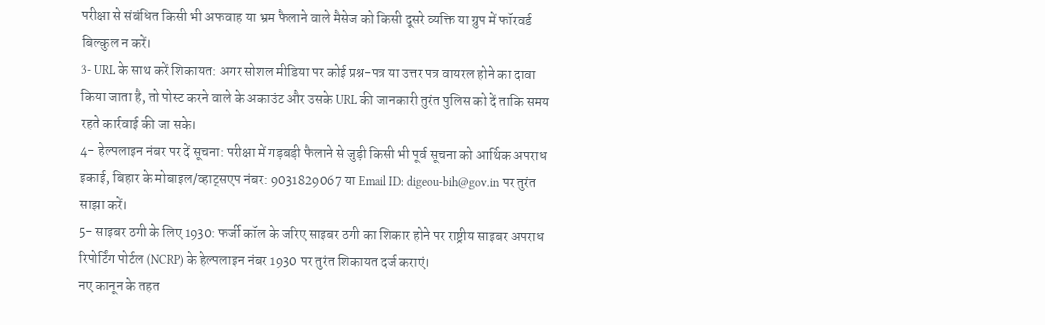परीक्षा से संबंधित किसी भी अफवाह या भ्रम फैलाने वाले मैसेज को किसी दूसरे व्यक्ति या ग्रुप में फॉरवर्ड बिल्कुल न करें।
3- URL के साथ करें शिकायत: अगर सोशल मीडिया पर कोई प्रश्न-पत्र या उत्तर पत्र वायरल होने का दावा किया जाता है, तो पोस्ट करने वाले के अकाउंट और उसके URL की जानकारी तुरंत पुलिस को दें ताकि समय रहते कार्रवाई की जा सके।
4- हेल्पलाइन नंबर पर दें सूचना: परीक्षा में गड़बड़ी फैलाने से जुड़ी किसी भी पूर्व सूचना को आर्थिक अपराध इकाई, बिहार के मोबाइल/व्हाट्सएप नंबर: 9031829067 या Email ID: digeou-bih@gov.in पर तुरंत साझा करें।
5- साइबर ठगी के लिए 1930: फर्जी कॉल के जरिए साइबर ठगी का शिकार होने पर राष्ट्रीय साइबर अपराध रिपोर्टिंग पोर्टल (NCRP) के हेल्पलाइन नंबर 1930 पर तुरंत शिकायत दर्ज कराएं।
नए कानून के तहत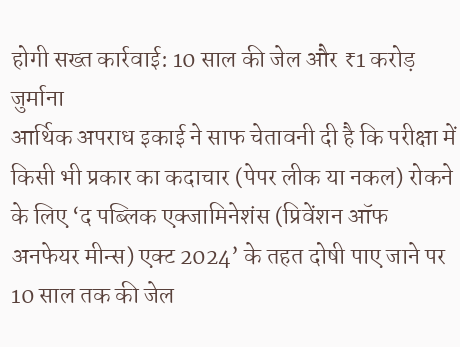होगी सख्त कार्रवाई: 10 साल की जेल और ₹1 करोड़ जुर्माना
आर्थिक अपराध इकाई ने साफ चेतावनी दी है कि परीक्षा में किसी भी प्रकार का कदाचार (पेपर लीक या नकल) रोकने के लिए ‘द पब्लिक एक्जामिनेशंस (प्रिवेंशन ऑफ अनफेयर मीन्स) एक्ट 2024’ के तहत दोषी पाए जाने पर 10 साल तक की जेल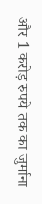और 1 करोड़ रुपये तक का जुर्माना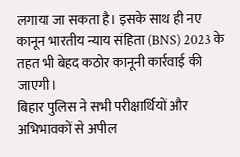लगाया जा सकता है। इसके साथ ही नए कानून भारतीय न्याय संहिता (BNS) 2023 के तहत भी बेहद कठोर कानूनी कार्रवाई की जाएगी।
बिहार पुलिस ने सभी परीक्षार्थियों और अभिभावकों से अपील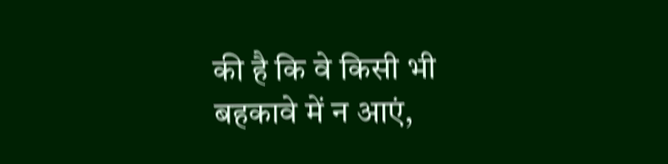की है कि वे किसी भी बहकावे में न आएं,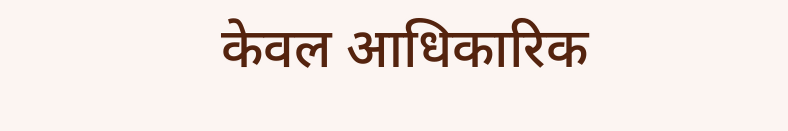केवल आधिकारिक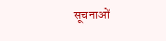सूचनाओं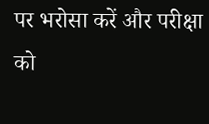पर भरोसा करें और परीक्षा को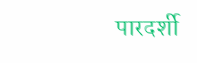पारदर्शी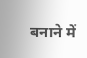बनाने में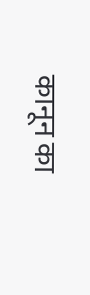कानून का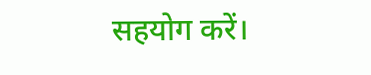सहयोग करें।